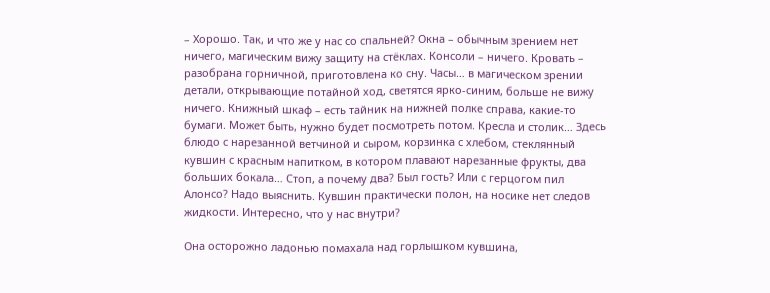– Хорошо. Так, и что же у нас со спальней? Окна – обычным зрением нет ничего, магическим вижу защиту на стёклах. Консоли – ничего. Кровать – разобрана горничной, приготовлена ко сну. Часы… в магическом зрении детали, открывающие потайной ход, светятся ярко-синим, больше не вижу ничего. Книжный шкаф – есть тайник на нижней полке справа, какие-то бумаги. Может быть, нужно будет посмотреть потом. Кресла и столик… Здесь блюдо с нарезанной ветчиной и сыром, корзинка с хлебом, стеклянный кувшин с красным напитком, в котором плавают нарезанные фрукты, два больших бокала… Стоп, а почему два? Был гость? Или с герцогом пил Алонсо? Надо выяснить. Кувшин практически полон, на носике нет следов жидкости. Интересно, что у нас внутри?

Она осторожно ладонью помахала над горлышком кувшина,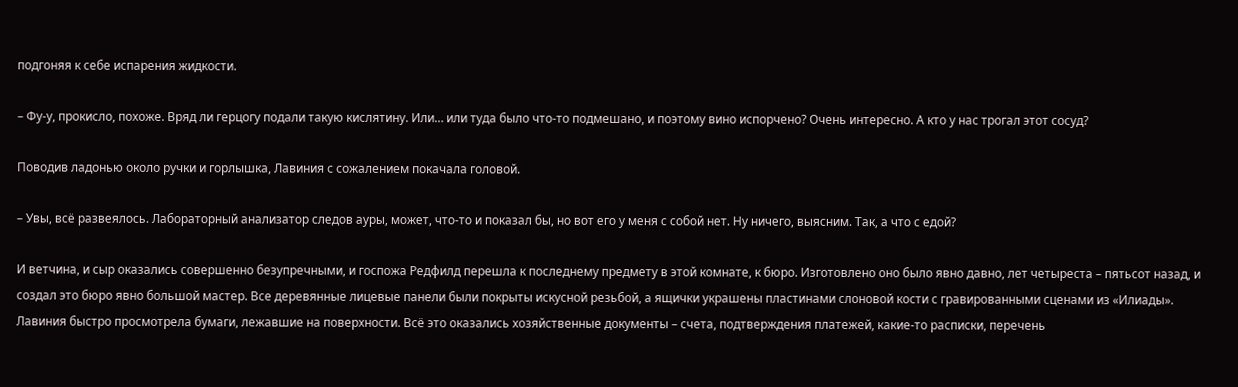подгоняя к себе испарения жидкости.

– Фу-у, прокисло, похоже. Вряд ли герцогу подали такую кислятину. Или… или туда было что-то подмешано, и поэтому вино испорчено? Очень интересно. А кто у нас трогал этот сосуд?

Поводив ладонью около ручки и горлышка, Лавиния с сожалением покачала головой.

– Увы, всё развеялось. Лабораторный анализатор следов ауры, может, что-то и показал бы, но вот его у меня с собой нет. Ну ничего, выясним. Так, а что с едой?

И ветчина, и сыр оказались совершенно безупречными, и госпожа Редфилд перешла к последнему предмету в этой комнате, к бюро. Изготовлено оно было явно давно, лет четыреста – пятьсот назад, и создал это бюро явно большой мастер. Все деревянные лицевые панели были покрыты искусной резьбой, а ящички украшены пластинами слоновой кости с гравированными сценами из «Илиады». Лавиния быстро просмотрела бумаги, лежавшие на поверхности. Всё это оказались хозяйственные документы – счета, подтверждения платежей, какие-то расписки, перечень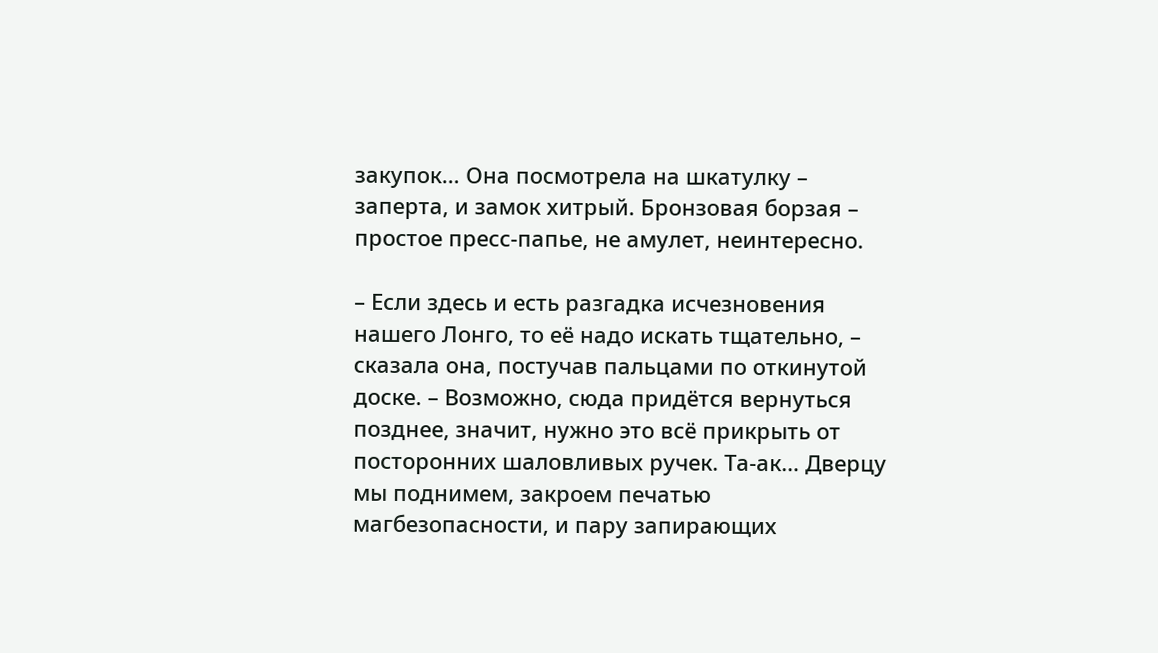закупок… Она посмотрела на шкатулку – заперта, и замок хитрый. Бронзовая борзая – простое пресс-папье, не амулет, неинтересно.

– Если здесь и есть разгадка исчезновения нашего Лонго, то её надо искать тщательно, – сказала она, постучав пальцами по откинутой доске. – Возможно, сюда придётся вернуться позднее, значит, нужно это всё прикрыть от посторонних шаловливых ручек. Та-ак… Дверцу мы поднимем, закроем печатью магбезопасности, и пару запирающих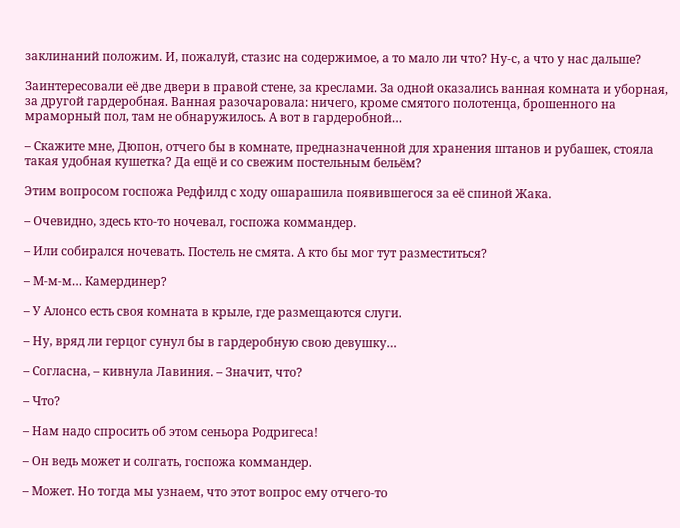заклинаний положим. И, пожалуй, стазис на содержимое, а то мало ли что? Ну-с, а что у нас дальше?

Заинтересовали её две двери в правой стене, за креслами. За одной оказались ванная комната и уборная, за другой гардеробная. Ванная разочаровала: ничего, кроме смятого полотенца, брошенного на мраморный пол, там не обнаружилось. А вот в гардеробной…

– Скажите мне, Дюпон, отчего бы в комнате, предназначенной для хранения штанов и рубашек, стояла такая удобная кушетка? Да ещё и со свежим постельным бельём?

Этим вопросом госпожа Редфилд с ходу ошарашила появившегося за её спиной Жака.

– Очевидно, здесь кто-то ночевал, госпожа коммандер.

– Или собирался ночевать. Постель не смята. А кто бы мог тут разместиться?

– М-м-м… Камердинер?

– У Алонсо есть своя комната в крыле, где размещаются слуги.

– Ну, вряд ли герцог сунул бы в гардеробную свою девушку…

– Согласна, – кивнула Лавиния. – Значит, что?

– Что?

– Нам надо спросить об этом сеньора Родригеса!

– Он ведь может и солгать, госпожа коммандер.

– Может. Но тогда мы узнаем, что этот вопрос ему отчего-то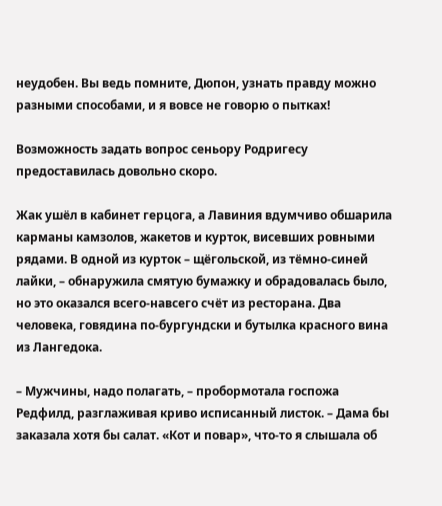неудобен. Вы ведь помните, Дюпон, узнать правду можно разными способами, и я вовсе не говорю о пытках!

Возможность задать вопрос сеньору Родригесу предоставилась довольно скоро.

Жак ушёл в кабинет герцога, а Лавиния вдумчиво обшарила карманы камзолов, жакетов и курток, висевших ровными рядами. В одной из курток – щёгольской, из тёмно-синей лайки, – обнаружила смятую бумажку и обрадовалась было, но это оказался всего-навсего счёт из ресторана. Два человека, говядина по-бургундски и бутылка красного вина из Лангедока.

– Мужчины, надо полагать, – пробормотала госпожа Редфилд, разглаживая криво исписанный листок. – Дама бы заказала хотя бы салат. «Кот и повар», что-то я слышала об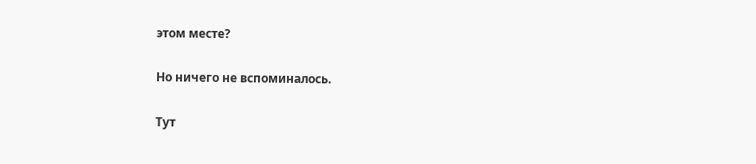этом месте?

Но ничего не вспоминалось.

Тут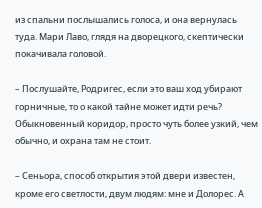из спальни послышались голоса, и она вернулась туда. Мари Лаво, глядя на дворецкого, скептически покачивала головой.

– Послушайте, Родригес, если это ваш ход убирают горничные, то о какой тайне может идти речь? Обыкновенный коридор, просто чуть более узкий, чем обычно, и охрана там не стоит.

– Сеньора, способ открытия этой двери известен, кроме его светлости, двум людям: мне и Долорес. А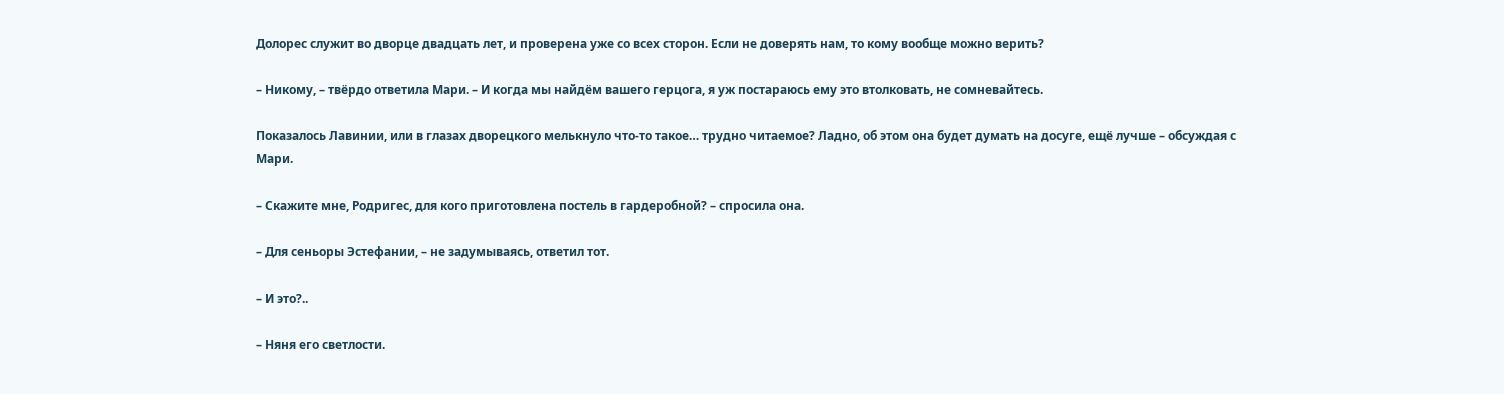Долорес служит во дворце двадцать лет, и проверена уже со всех сторон. Если не доверять нам, то кому вообще можно верить?

– Никому, – твёрдо ответила Мари. – И когда мы найдём вашего герцога, я уж постараюсь ему это втолковать, не сомневайтесь.

Показалось Лавинии, или в глазах дворецкого мелькнуло что-то такое… трудно читаемое? Ладно, об этом она будет думать на досуге, ещё лучше – обсуждая с Мари.

– Скажите мне, Родригес, для кого приготовлена постель в гардеробной? – спросила она.

– Для сеньоры Эстефании, – не задумываясь, ответил тот.

– И это?..

– Няня его светлости.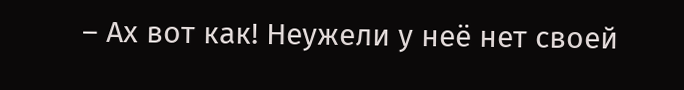– Ах вот как! Неужели у неё нет своей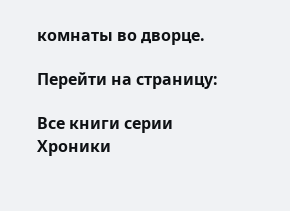комнаты во дворце.

Перейти на страницу:

Все книги серии Хроники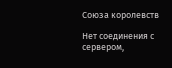Союза королевств

Нет соединения с сервером,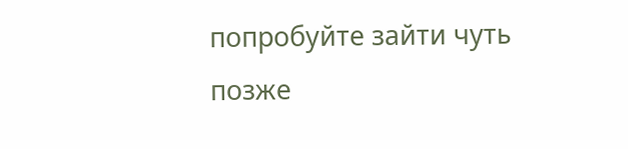попробуйте зайти чуть позже